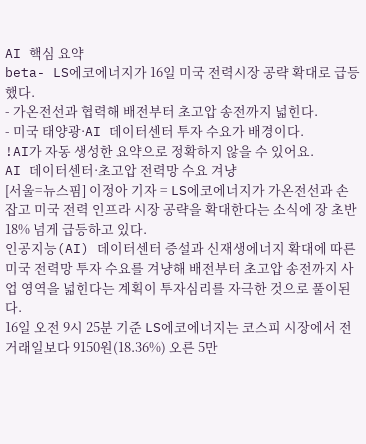AI 핵심 요약
beta- LS에코에너지가 16일 미국 전력시장 공략 확대로 급등했다.
- 가온전선과 협력해 배전부터 초고압 송전까지 넓힌다.
- 미국 태양광·AI 데이터센터 투자 수요가 배경이다.
!AI가 자동 생성한 요약으로 정확하지 않을 수 있어요.
AI 데이터센터·초고압 전력망 수요 겨냥
[서울=뉴스핌] 이정아 기자 = LS에코에너지가 가온전선과 손잡고 미국 전력 인프라 시장 공략을 확대한다는 소식에 장 초반 18% 넘게 급등하고 있다.
인공지능(AI) 데이터센터 증설과 신재생에너지 확대에 따른 미국 전력망 투자 수요를 겨냥해 배전부터 초고압 송전까지 사업 영역을 넓힌다는 계획이 투자심리를 자극한 것으로 풀이된다.
16일 오전 9시 25분 기준 LS에코에너지는 코스피 시장에서 전 거래일보다 9150원(18.36%) 오른 5만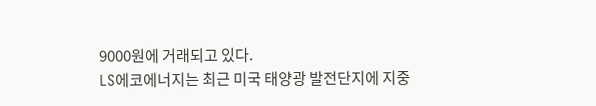9000원에 거래되고 있다.
LS에코에너지는 최근 미국 태양광 발전단지에 지중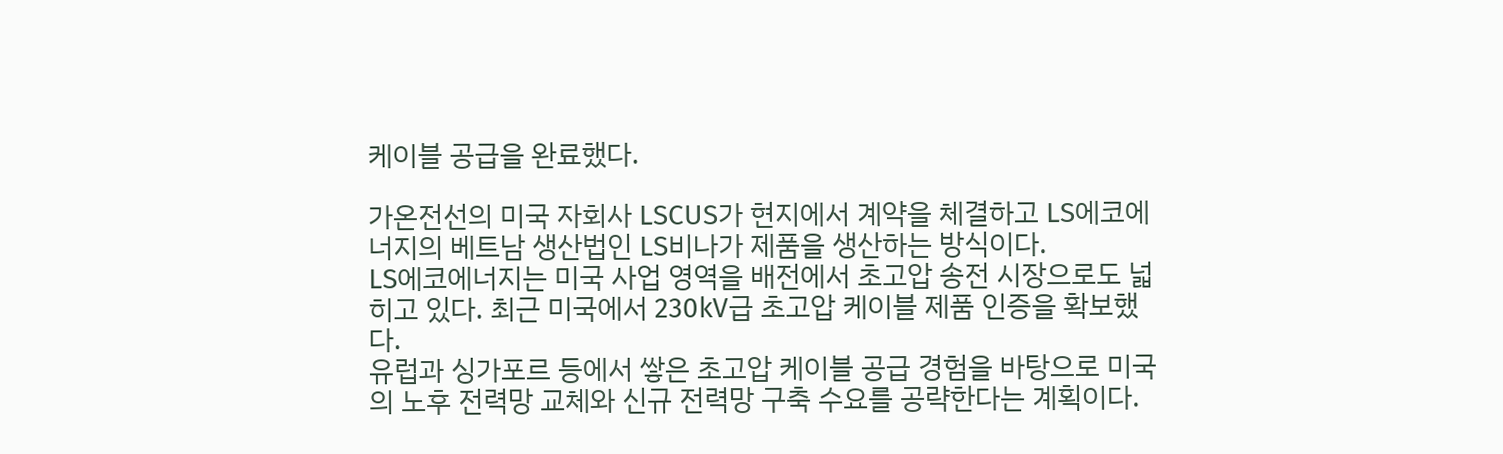케이블 공급을 완료했다.

가온전선의 미국 자회사 LSCUS가 현지에서 계약을 체결하고 LS에코에너지의 베트남 생산법인 LS비나가 제품을 생산하는 방식이다.
LS에코에너지는 미국 사업 영역을 배전에서 초고압 송전 시장으로도 넓히고 있다. 최근 미국에서 230kV급 초고압 케이블 제품 인증을 확보했다.
유럽과 싱가포르 등에서 쌓은 초고압 케이블 공급 경험을 바탕으로 미국의 노후 전력망 교체와 신규 전력망 구축 수요를 공략한다는 계획이다.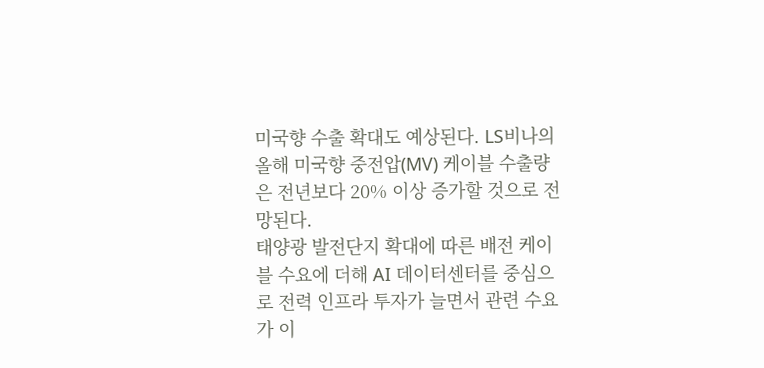미국향 수출 확대도 예상된다. LS비나의 올해 미국향 중전압(MV) 케이블 수출량은 전년보다 20% 이상 증가할 것으로 전망된다.
태양광 발전단지 확대에 따른 배전 케이블 수요에 더해 AI 데이터센터를 중심으로 전력 인프라 투자가 늘면서 관련 수요가 이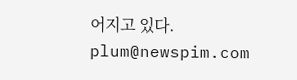어지고 있다.
plum@newspim.com